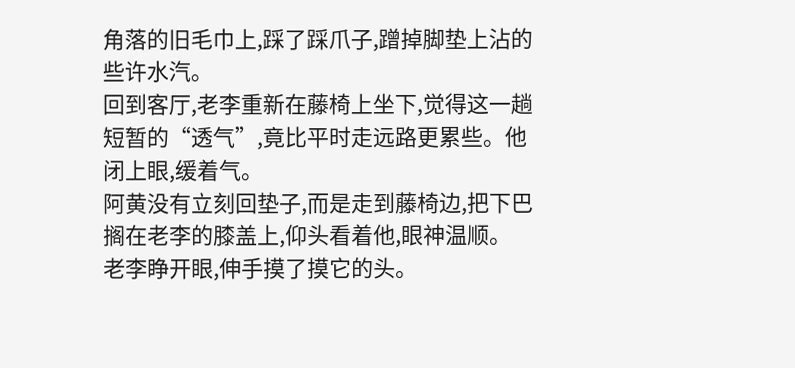角落的旧毛巾上,踩了踩爪子,蹭掉脚垫上沾的些许水汽。
回到客厅,老李重新在藤椅上坐下,觉得这一趟短暂的“透气”,竟比平时走远路更累些。他闭上眼,缓着气。
阿黄没有立刻回垫子,而是走到藤椅边,把下巴搁在老李的膝盖上,仰头看着他,眼神温顺。
老李睁开眼,伸手摸了摸它的头。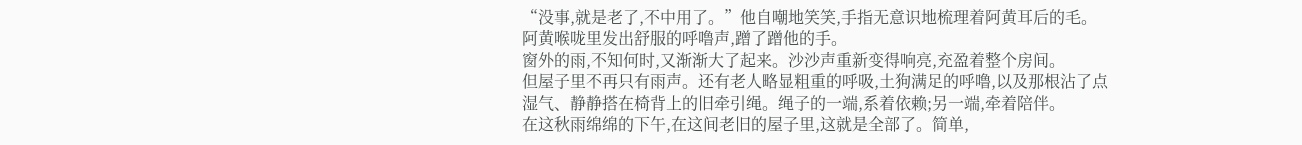“没事,就是老了,不中用了。”他自嘲地笑笑,手指无意识地梳理着阿黄耳后的毛。
阿黄喉咙里发出舒服的呼噜声,蹭了蹭他的手。
窗外的雨,不知何时,又渐渐大了起来。沙沙声重新变得响亮,充盈着整个房间。
但屋子里不再只有雨声。还有老人略显粗重的呼吸,土狗满足的呼噜,以及那根沾了点湿气、静静搭在椅背上的旧牵引绳。绳子的一端,系着依赖;另一端,牵着陪伴。
在这秋雨绵绵的下午,在这间老旧的屋子里,这就是全部了。简单,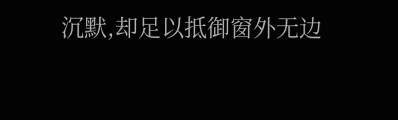沉默,却足以抵御窗外无边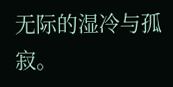无际的湿冷与孤寂。